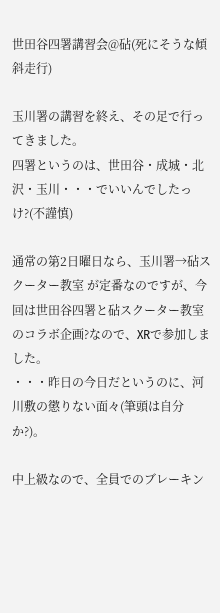世田谷四署講習会@砧(死にそうな傾斜走行)

玉川署の講習を終え、その足で行ってきました。
四署というのは、世田谷・成城・北沢・玉川・・・でいいんでしたっけ?(不謹慎)

通常の第2日曜日なら、玉川署→砧スクーター教室 が定番なのですが、今回は世田谷四署と砧スクーター教室のコラボ企画?なので、XRで参加しました。
・・・昨日の今日だというのに、河川敷の懲りない面々(筆頭は自分か?)。

中上級なので、全員でのブレーキン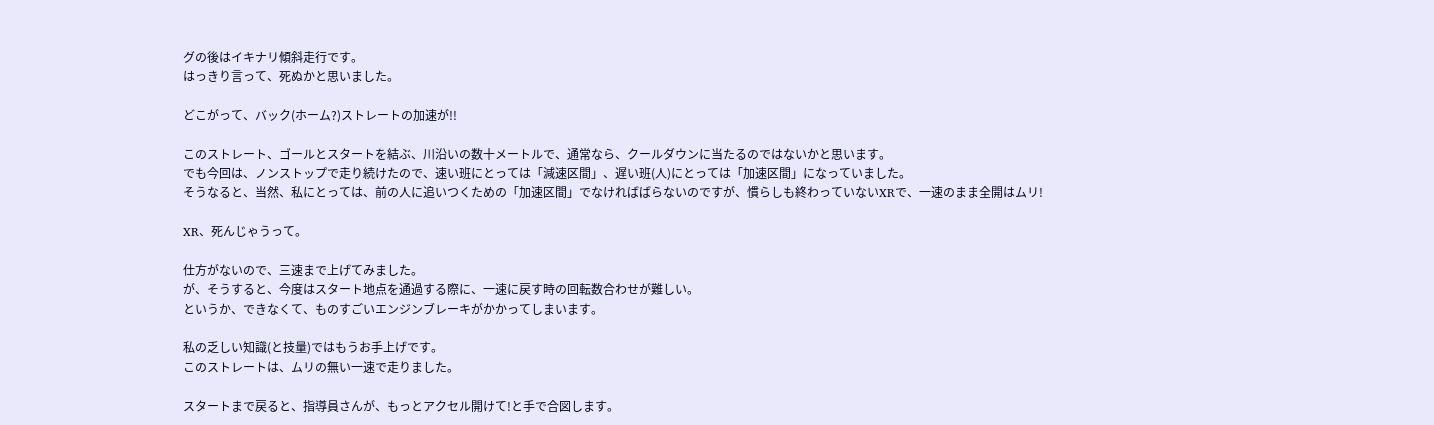グの後はイキナリ傾斜走行です。
はっきり言って、死ぬかと思いました。

どこがって、バック(ホーム?)ストレートの加速が!!

このストレート、ゴールとスタートを結ぶ、川沿いの数十メートルで、通常なら、クールダウンに当たるのではないかと思います。
でも今回は、ノンストップで走り続けたので、速い班にとっては「減速区間」、遅い班(人)にとっては「加速区間」になっていました。
そうなると、当然、私にとっては、前の人に追いつくための「加速区間」でなければばらないのですが、慣らしも終わっていないXRで、一速のまま全開はムリ!

XR、死んじゃうって。

仕方がないので、三速まで上げてみました。
が、そうすると、今度はスタート地点を通過する際に、一速に戻す時の回転数合わせが難しい。
というか、できなくて、ものすごいエンジンブレーキがかかってしまいます。

私の乏しい知識(と技量)ではもうお手上げです。
このストレートは、ムリの無い一速で走りました。

スタートまで戻ると、指導員さんが、もっとアクセル開けて!と手で合図します。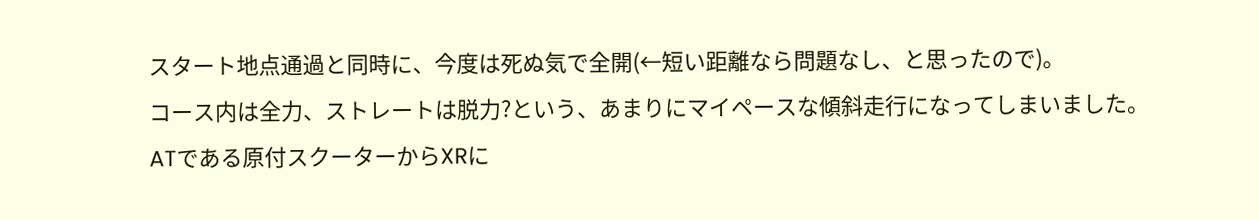スタート地点通過と同時に、今度は死ぬ気で全開(←短い距離なら問題なし、と思ったので)。
コース内は全力、ストレートは脱力?という、あまりにマイペースな傾斜走行になってしまいました。
ATである原付スクーターからXRに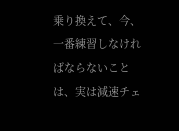乗り換えて、今、一番練習しなければならないことは、実は減速チェ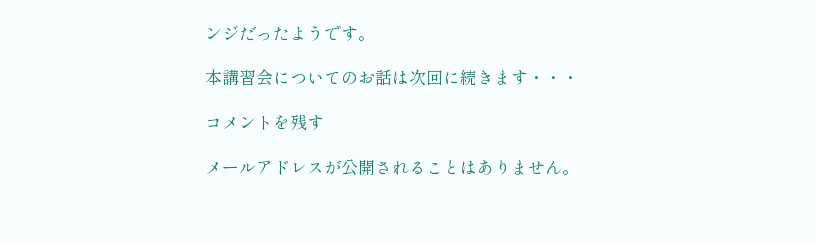ンジだったようです。

本講習会についてのお話は次回に続きます・・・

コメントを残す

メールアドレスが公開されることはありません。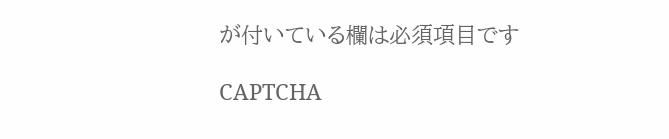が付いている欄は必須項目です

CAPTCHA